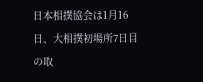日本相撲協会は1月16日、大相撲初場所7日目の取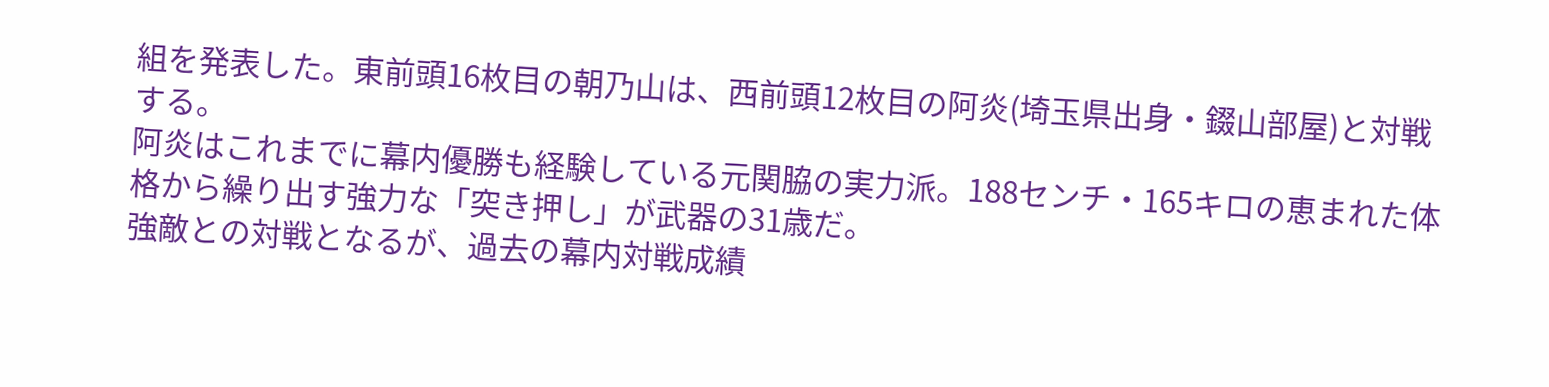組を発表した。東前頭16枚目の朝乃山は、西前頭12枚目の阿炎(埼玉県出身・錣山部屋)と対戦する。
阿炎はこれまでに幕内優勝も経験している元関脇の実力派。188センチ・165キロの恵まれた体格から繰り出す強力な「突き押し」が武器の31歳だ。
強敵との対戦となるが、過去の幕内対戦成績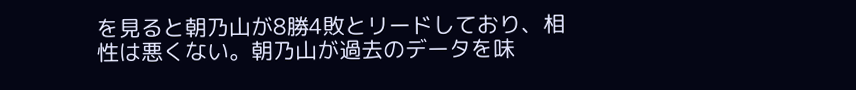を見ると朝乃山が8勝4敗とリードしており、相性は悪くない。朝乃山が過去のデータを味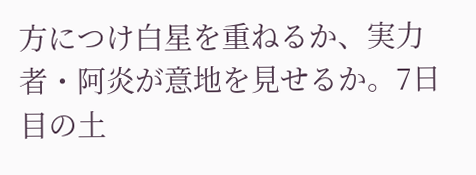方につけ白星を重ねるか、実力者・阿炎が意地を見せるか。7日目の土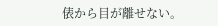俵から目が離せない。